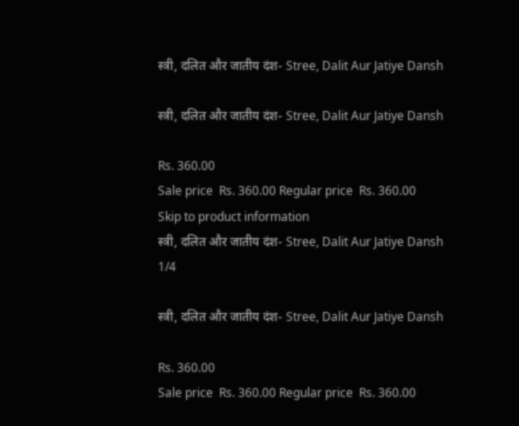स्त्री, दलित और जातीय दंश- Stree, Dalit Aur Jatiye Dansh

स्त्री, दलित और जातीय दंश- Stree, Dalit Aur Jatiye Dansh

Rs. 360.00
Sale price  Rs. 360.00 Regular price  Rs. 360.00
Skip to product information
स्त्री, दलित और जातीय दंश- Stree, Dalit Aur Jatiye Dansh
1/4

स्त्री, दलित और जातीय दंश- Stree, Dalit Aur Jatiye Dansh

Rs. 360.00
Sale price  Rs. 360.00 Regular price  Rs. 360.00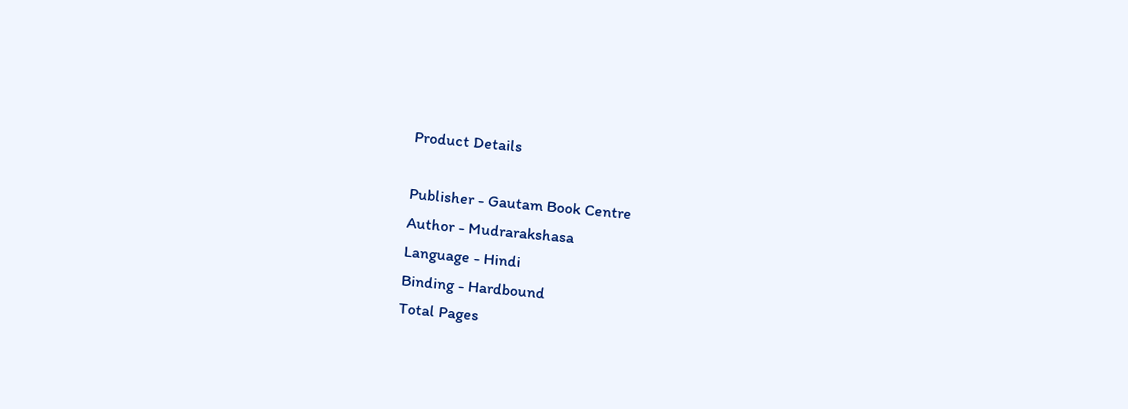Product Details

Publisher - Gautam Book Centre
Author - Mudrarakshasa
Language - Hindi
Binding - Hardbound
Total Pages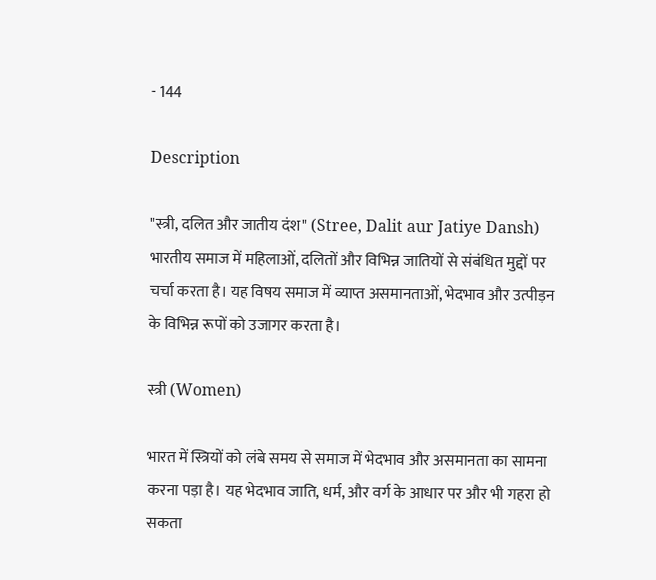- 144

Description

"स्त्री, दलित और जातीय दंश" (Stree, Dalit aur Jatiye Dansh) भारतीय समाज में महिलाओं, दलितों और विभिन्न जातियों से संबंधित मुद्दों पर चर्चा करता है। यह विषय समाज में व्याप्त असमानताओं, भेदभाव और उत्पीड़न के विभिन्न रूपों को उजागर करता है।

स्त्री (Women)

भारत में स्त्रियों को लंबे समय से समाज में भेदभाव और असमानता का सामना करना पड़ा है। यह भेदभाव जाति, धर्म, और वर्ग के आधार पर और भी गहरा हो सकता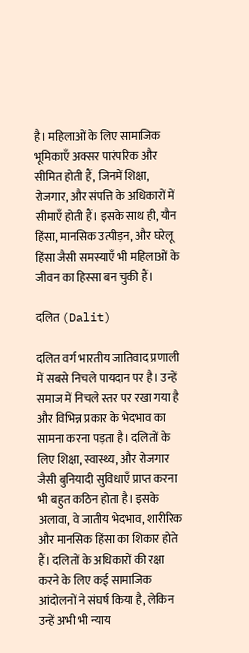है। महिलाओं के लिए सामाजिक भूमिकाएँ अक्सर पारंपरिक और सीमित होती हैं, जिनमें शिक्षा, रोजगार, और संपत्ति के अधिकारों में सीमाएँ होती हैं। इसके साथ ही, यौन हिंसा, मानसिक उत्पीड़न, और घरेलू हिंसा जैसी समस्याएँ भी महिलाओं के जीवन का हिस्सा बन चुकी हैं।

दलित (Dalit)

दलित वर्ग भारतीय जातिवाद प्रणाली में सबसे निचले पायदान पर है। उन्हें समाज में निचले स्तर पर रखा गया है और विभिन्न प्रकार के भेदभाव का सामना करना पड़ता है। दलितों के लिए शिक्षा, स्वास्थ्य, और रोजगार जैसी बुनियादी सुविधाएँ प्राप्त करना भी बहुत कठिन होता है। इसके अलावा, वे जातीय भेदभाव, शारीरिक और मानसिक हिंसा का शिकार होते हैं। दलितों के अधिकारों की रक्षा करने के लिए कई सामाजिक आंदोलनों ने संघर्ष किया है, लेकिन उन्हें अभी भी न्याय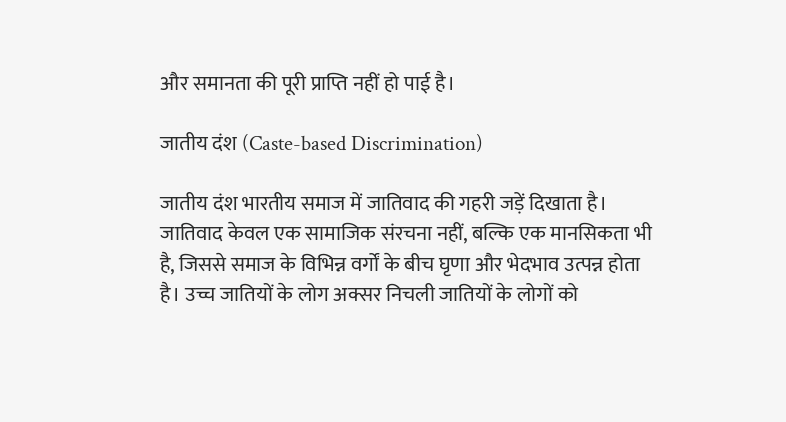और समानता की पूरी प्राप्ति नहीं हो पाई है।

जातीय दंश (Caste-based Discrimination)

जातीय दंश भारतीय समाज में जातिवाद की गहरी जड़ें दिखाता है। जातिवाद केवल एक सामाजिक संरचना नहीं, बल्कि एक मानसिकता भी है, जिससे समाज के विभिन्न वर्गों के बीच घृणा और भेदभाव उत्पन्न होता है। उच्च जातियों के लोग अक्सर निचली जातियों के लोगों को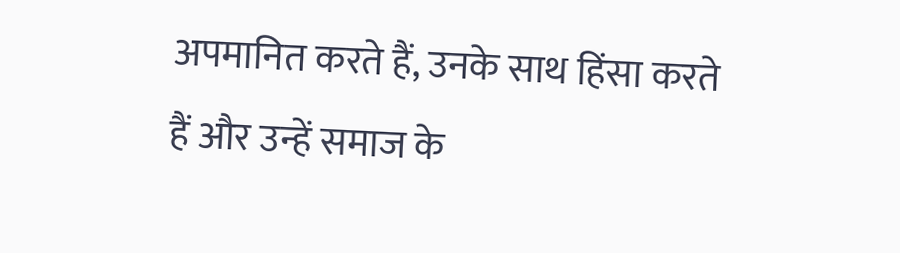अपमानित करते हैं, उनके साथ हिंसा करते हैं और उन्हें समाज के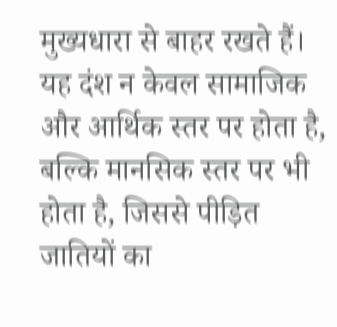मुख्यधारा से बाहर रखते हैं। यह दंश न केवल सामाजिक और आर्थिक स्तर पर होता है, बल्कि मानसिक स्तर पर भी होता है, जिससे पीड़ित जातियों का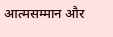आत्मसम्मान और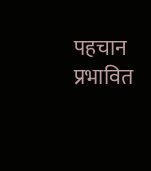पहचान प्रभावित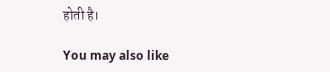होती है।

You may also like